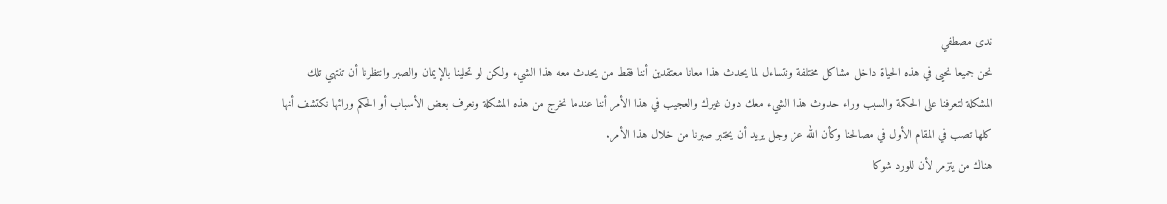ندى مصطفي
نحن جميعا نحيى في هذه الحياة داخل مشاكل مختلفة ونتساءل لما يحدث هذا معانا معتقدين أننا فقط من يحدث معه هذا الشيء ولكن لو تحلينا بالإيمان والصبر وانتظرنا أن تنتهي تلك المشكلة لتعرفنا على الحكمة والسبب وراء حدوث هذا الشيء معك دون غيرك والعجيب في هذا الأمر أننا عندما نخرج من هذه المشكلة ونعرف بعض الأسباب أو الحكم ورائها نكتشف أنها كلها تصب في المقام الأول في مصالحنا وكأن الله عز وجل يريد أن يختبر صبرنا من خلال هذا الأمر.
هناك من يتزمر لأن للورد شوكا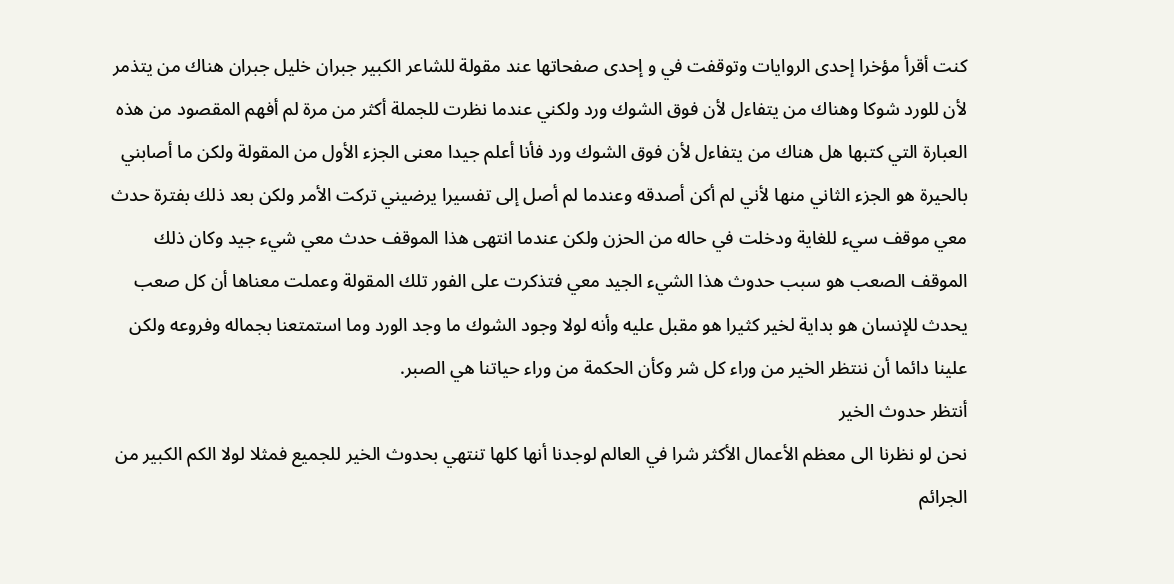كنت أقرأ مؤخرا إحدى الروايات وتوقفت في و إحدى صفحاتها عند مقولة للشاعر الكبير جبران خليل جبران هناك من يتذمر لأن للورد شوكا وهناك من يتفاءل لأن فوق الشوك ورد ولكني عندما نظرت للجملة أكثر من مرة لم أفهم المقصود من هذه العبارة التي كتبها هل هناك من يتفاءل لأن فوق الشوك ورد فأنا أعلم جيدا معنى الجزء الأول من المقولة ولكن ما أصابني بالحيرة هو الجزء الثاني منها لأني لم أكن أصدقه وعندما لم أصل إلى تفسيرا يرضيني تركت الأمر ولكن بعد ذلك بفترة حدث معي موقف سيء للغاية ودخلت في حاله من الحزن ولكن عندما انتهى هذا الموقف حدث معي شيء جيد وكان ذلك الموقف الصعب هو سبب حدوث هذا الشيء الجيد معي فتذكرت على الفور تلك المقولة وعملت معناها أن كل صعب يحدث للإنسان هو بداية لخير كثيرا هو مقبل عليه وأنه لولا وجود الشوك ما وجد الورد وما استمتعنا بجماله وفروعه ولكن علينا دائما أن ننتظر الخير من وراء كل شر وكأن الحكمة من وراء حياتنا هي الصبر.
أنتظر حدوث الخير
نحن لو نظرنا الى معظم الأعمال الأكثر شرا في العالم لوجدنا أنها كلها تنتهي بحدوث الخير للجميع فمثلا لولا الكم الكبير من الجرائم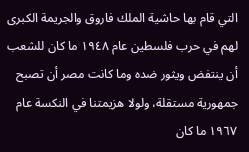التي قام بها حاشية الملك فاروق والجريمة الكبرى لهم في حرب فلسطين عام ١٩٤٨ ما كان للشعب أن ينتفض ويثور ضده وما كانت مصر أن تصبح جمهورية مستقلة، ولولا هزيمتنا في النكسة عام ١٩٦٧ ما كان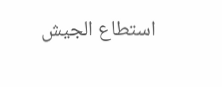استطاع الجيش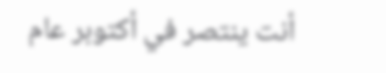أنت ينتصر في أكتوبر عام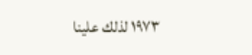١٩٧٣ لذلك علينا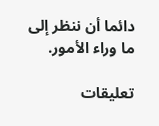دائما أن ننظر إلى ما وراء الأمور.

تعليقات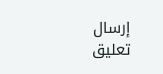إرسال تعليق